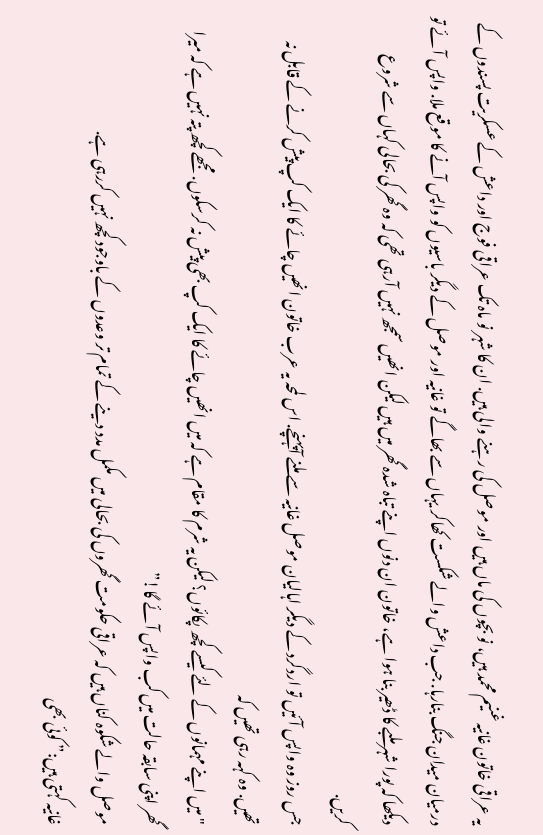یہ عراقی خاتون غانیہ غنیم محمد ہیں، نو بچوں کی ماں ہیں اور موصل کی رہنے والی ہیں. ان کا شہر نو ماہ تک عراقی فوج اور داعش کے عسکریت پسندوں کے درمیان میدان جنگ بنارہا. جب داعش والے شکست کھاکر یہاں سے بھاگے تو غانیہ اور موصل کے دیگر باسیوں کو واپس آنے کا موقع ملا. واپس آئے تو دیکھا کہ پورا شہر ملبے کا ڈھیر بنا ہوا ہے، خاتون ان دنوں اپنے تباہ شدہ گھر میں ہیں لیکن انھیں سمجھ نہیں آرہی تھی کہ وہ گھر کی بحالی کہاں سے شروع کریں.
جس روز وہ واپس آئیں تو اردگرد کے دیگر اہالیان موصل غانیہ سے ملنے آپہنچے. اس لمحہ یہ عرب خاتون انھیں چائے کا ایک کپ پیش کرنے کے قابل نہ تھیں. وہ کہہ رہی تھیں کہ
"میں اپنے مہمانوں کے لئے کیسے کچھ پکائوں؟ لیکن یہ شرم کا مقام ہے کہ میں انھیں چائے کا ایک کپ بھی پیش نہ کرسکوں. مجھے کچھ پتہ نہیں ہے کہ میرا گھر اپنی سابقہ حالت میں کب واپس آئے گا!”
موصل والے شکوہ کناں ہیں کہ عراقی حکومت گھروں کی بحالی میں مکمل مدد دینے کے تمام تر وعدوں کے باوجود کچھ نہیں کررہی ہے.
غانیہ کہتی ہیں:” کوئی بھی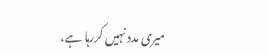میری مدد نہیں کررہا ہے،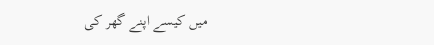میں کیسے اپنے گھر کی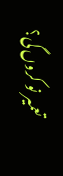تعمیر نو کروں گی؟